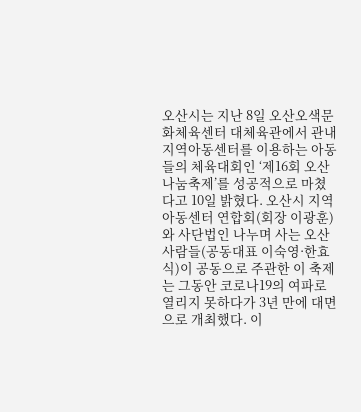오산시는 지난 8일 오산오색문화체육센터 대체육관에서 관내 지역아동센터를 이용하는 아동들의 체육대회인 ‘제16회 오산 나눔축제’를 성공적으로 마쳤다고 10일 밝혔다. 오산시 지역아동센터 연합회(회장 이광훈)와 사단법인 나누며 사는 오산사람들(공동대표 이숙영·한효식)이 공동으로 주관한 이 축제는 그동안 코로나19의 여파로 열리지 못하다가 3년 만에 대면으로 개최했다. 이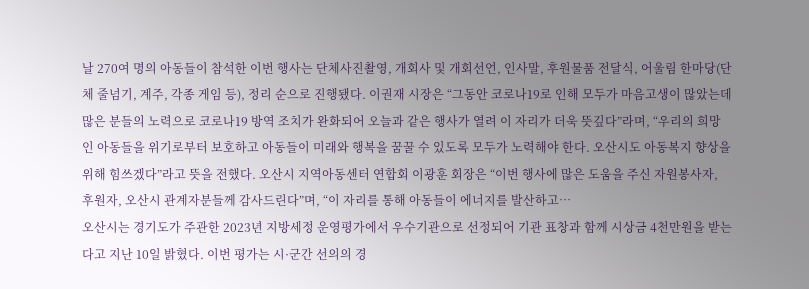날 270여 명의 아동들이 참석한 이번 행사는 단체사진촬영, 개회사 및 개회선언, 인사말, 후원물품 전달식, 어울림 한마당(단체 줄넘기, 계주, 각종 게임 등), 정리 순으로 진행됐다. 이권재 시장은 “그동안 코로나19로 인해 모두가 마음고생이 많았는데 많은 분들의 노력으로 코로나19 방역 조치가 완화되어 오늘과 같은 행사가 열려 이 자리가 더욱 뜻깊다”라며, “우리의 희망인 아동들을 위기로부터 보호하고 아동들이 미래와 행복을 꿈꿀 수 있도록 모두가 노력해야 한다. 오산시도 아동복지 향상을 위해 힘쓰겠다”라고 뜻을 전했다. 오산시 지역아동센터 연합회 이광훈 회장은 “이번 행사에 많은 도움을 주신 자원봉사자, 후원자, 오산시 관계자분들께 감사드린다”며, “이 자리를 통해 아동들이 에너지를 발산하고…
오산시는 경기도가 주관한 2023년 지방세정 운영평가에서 우수기관으로 선정되어 기관 표창과 함께 시상금 4천만원을 받는다고 지난 10일 밝혔다. 이번 평가는 시·군간 선의의 경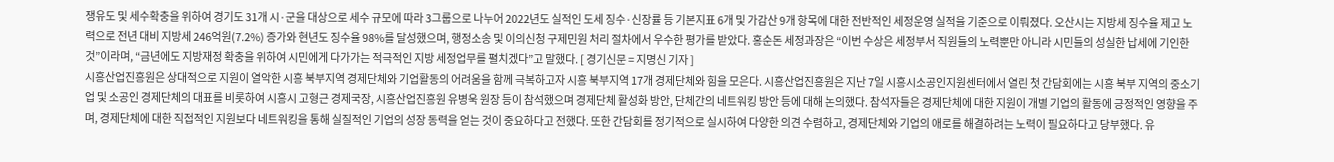쟁유도 및 세수확충을 위하여 경기도 31개 시·군을 대상으로 세수 규모에 따라 3그룹으로 나누어 2022년도 실적인 도세 징수·신장률 등 기본지표 6개 및 가감산 9개 항목에 대한 전반적인 세정운영 실적을 기준으로 이뤄졌다. 오산시는 지방세 징수율 제고 노력으로 전년 대비 지방세 246억원(7.2%) 증가와 현년도 징수율 98%를 달성했으며, 행정소송 및 이의신청 구제민원 처리 절차에서 우수한 평가를 받았다. 홍순돈 세정과장은 “이번 수상은 세정부서 직원들의 노력뿐만 아니라 시민들의 성실한 납세에 기인한 것”이라며, “금년에도 지방재정 확충을 위하여 시민에게 다가가는 적극적인 지방 세정업무를 펼치겠다”고 말했다. [ 경기신문 = 지명신 기자 ]
시흥산업진흥원은 상대적으로 지원이 열악한 시흥 북부지역 경제단체와 기업활동의 어려움을 함께 극복하고자 시흥 북부지역 17개 경제단체와 힘을 모은다. 시흥산업진흥원은 지난 7일 시흥시소공인지원센터에서 열린 첫 간담회에는 시흥 북부 지역의 중소기업 및 소공인 경제단체의 대표를 비롯하여 시흥시 고형근 경제국장, 시흥산업진흥원 유병욱 원장 등이 참석했으며 경제단체 활성화 방안, 단체간의 네트워킹 방안 등에 대해 논의했다. 참석자들은 경제단체에 대한 지원이 개별 기업의 활동에 긍정적인 영향을 주며, 경제단체에 대한 직접적인 지원보다 네트워킹을 통해 실질적인 기업의 성장 동력을 얻는 것이 중요하다고 전했다. 또한 간담회를 정기적으로 실시하여 다양한 의견 수렴하고, 경제단체와 기업의 애로를 해결하려는 노력이 필요하다고 당부했다. 유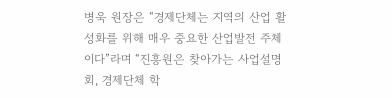병욱 원장은 “경제단체는 지역의 산업 활성화를 위해 매우 중요한 산업발전 주체이다”라며 “진흥원은 찾아가는 사업설명회, 경제단체 학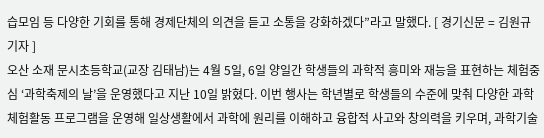습모임 등 다양한 기회를 통해 경제단체의 의견을 듣고 소통을 강화하겠다”라고 말했다. [ 경기신문 = 김원규 기자 ]
오산 소재 문시초등학교(교장 김태남)는 4월 5일, 6일 양일간 학생들의 과학적 흥미와 재능을 표현하는 체험중심 ‘과학축제의 날’을 운영했다고 지난 10일 밝혔다. 이번 행사는 학년별로 학생들의 수준에 맞춰 다양한 과학체험활동 프로그램을 운영해 일상생활에서 과학에 원리를 이해하고 융합적 사고와 창의력을 키우며, 과학기술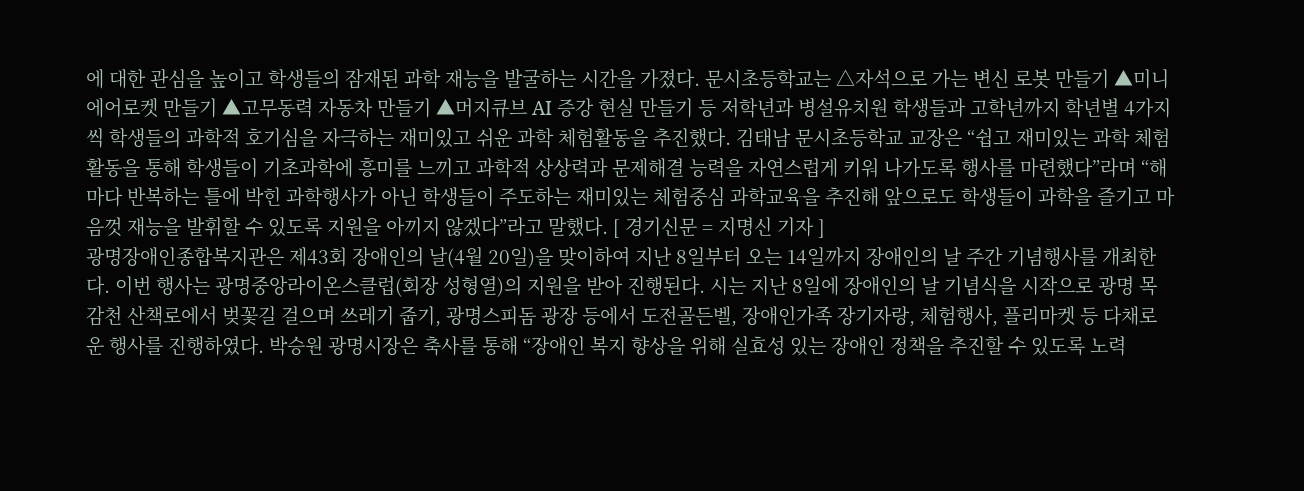에 대한 관심을 높이고 학생들의 잠재된 과학 재능을 발굴하는 시간을 가졌다. 문시초등학교는 △자석으로 가는 변신 로봇 만들기 ▲미니에어로켓 만들기 ▲고무동력 자동차 만들기 ▲머지큐브 AI 증강 현실 만들기 등 저학년과 병설유치원 학생들과 고학년까지 학년별 4가지씩 학생들의 과학적 호기심을 자극하는 재미있고 쉬운 과학 체험활동을 추진했다. 김태남 문시초등학교 교장은 “쉽고 재미있는 과학 체험활동을 통해 학생들이 기초과학에 흥미를 느끼고 과학적 상상력과 문제해결 능력을 자연스럽게 키워 나가도록 행사를 마련했다”라며 “해마다 반복하는 틀에 박힌 과학행사가 아닌 학생들이 주도하는 재미있는 체험중심 과학교육을 추진해 앞으로도 학생들이 과학을 즐기고 마음껏 재능을 발휘할 수 있도록 지원을 아끼지 않겠다”라고 말했다. [ 경기신문 = 지명신 기자 ]
광명장애인종합복지관은 제43회 장애인의 날(4월 20일)을 맞이하여 지난 8일부터 오는 14일까지 장애인의 날 주간 기념행사를 개최한다. 이번 행사는 광명중앙라이온스클럽(회장 성형열)의 지원을 받아 진행된다. 시는 지난 8일에 장애인의 날 기념식을 시작으로 광명 목감천 산책로에서 벚꽃길 걸으며 쓰레기 줍기, 광명스피돔 광장 등에서 도전골든벨, 장애인가족 장기자랑, 체험행사, 플리마켓 등 다채로운 행사를 진행하였다. 박승원 광명시장은 축사를 통해 “장애인 복지 향상을 위해 실효성 있는 장애인 정책을 추진할 수 있도록 노력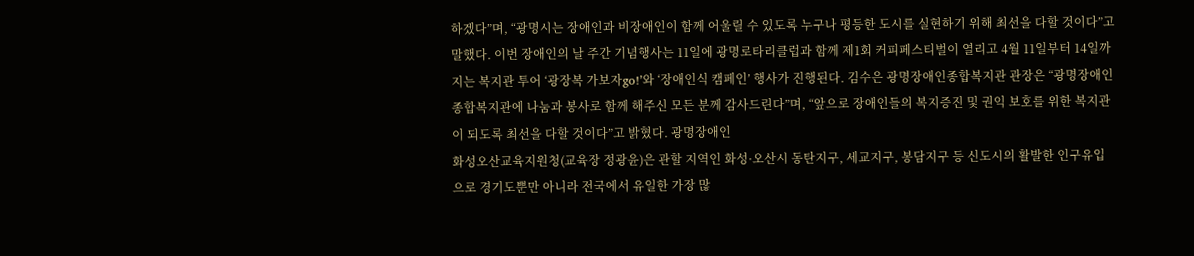하겠다”며, “광명시는 장애인과 비장애인이 함께 어울릴 수 있도록 누구나 평등한 도시를 실현하기 위해 최선을 다할 것이다”고 말했다. 이번 장애인의 날 주간 기념행사는 11일에 광명로타리클럽과 함께 제1회 커피페스티벌이 열리고 4월 11일부터 14일까지는 복지관 투어 ‘광장복 가보자go!’와 ‘장애인식 캠페인’ 행사가 진행된다. 김수은 광명장애인종합복지관 관장은 “광명장애인종합복지관에 나눔과 봉사로 함께 해주신 모든 분께 감사드린다”며, “앞으로 장애인들의 복지증진 및 권익 보호를 위한 복지관이 되도록 최선을 다할 것이다”고 밝혔다. 광명장애인
화성오산교육지원청(교육장 정광윤)은 관할 지역인 화성·오산시 동탄지구, 세교지구, 봉담지구 등 신도시의 활발한 인구유입으로 경기도뿐만 아니라 전국에서 유일한 가장 많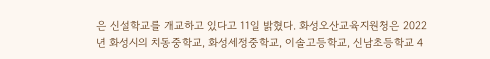은 신설학교를 개교하고 있다고 11일 밝혔다. 화성오산교육지원청은 2022년 화성시의 치동중학교, 화성세정중학교, 이솔고등학교, 신남초등학교 4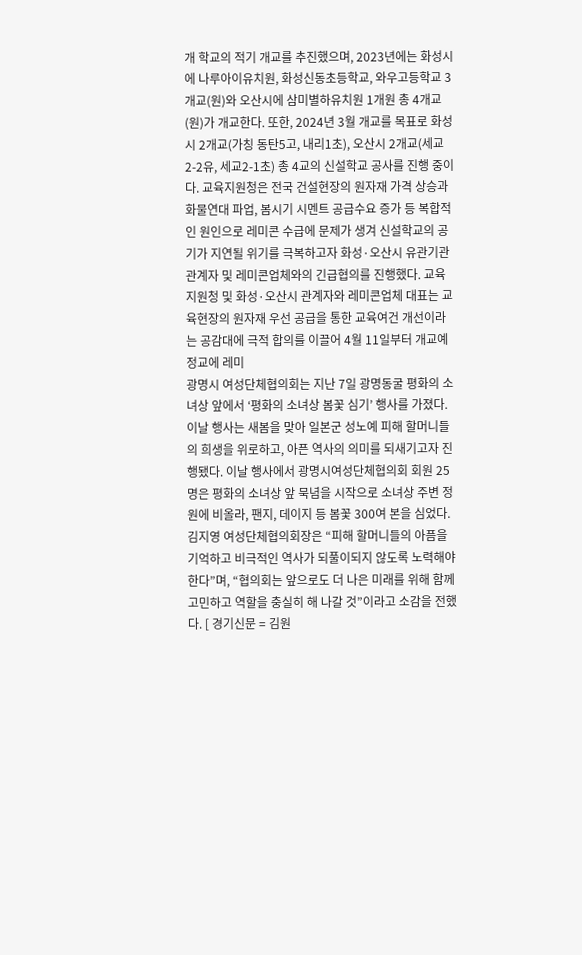개 학교의 적기 개교를 추진했으며, 2023년에는 화성시에 나루아이유치원, 화성신동초등학교, 와우고등학교 3개교(원)와 오산시에 삼미별하유치원 1개원 총 4개교(원)가 개교한다. 또한, 2024년 3월 개교를 목표로 화성시 2개교(가칭 동탄5고, 내리1초), 오산시 2개교(세교2-2유, 세교2-1초) 총 4교의 신설학교 공사를 진행 중이다. 교육지원청은 전국 건설현장의 원자재 가격 상승과 화물연대 파업, 봄시기 시멘트 공급수요 증가 등 복합적인 원인으로 레미콘 수급에 문제가 생겨 신설학교의 공기가 지연될 위기를 극복하고자 화성·오산시 유관기관 관계자 및 레미콘업체와의 긴급협의를 진행했다. 교육지원청 및 화성·오산시 관계자와 레미콘업체 대표는 교육현장의 원자재 우선 공급을 통한 교육여건 개선이라는 공감대에 극적 합의를 이끌어 4월 11일부터 개교예정교에 레미
광명시 여성단체협의회는 지난 7일 광명동굴 평화의 소녀상 앞에서 ‘평화의 소녀상 봄꽃 심기’ 행사를 가졌다. 이날 행사는 새봄을 맞아 일본군 성노예 피해 할머니들의 희생을 위로하고, 아픈 역사의 의미를 되새기고자 진행됐다. 이날 행사에서 광명시여성단체협의회 회원 25명은 평화의 소녀상 앞 묵념을 시작으로 소녀상 주변 정원에 비올라, 팬지, 데이지 등 봄꽃 300여 본을 심었다. 김지영 여성단체협의회장은 “피해 할머니들의 아픔을 기억하고 비극적인 역사가 되풀이되지 않도록 노력해야 한다”며, “협의회는 앞으로도 더 나은 미래를 위해 함께 고민하고 역할을 충실히 해 나갈 것”이라고 소감을 전했다. [ 경기신문 = 김원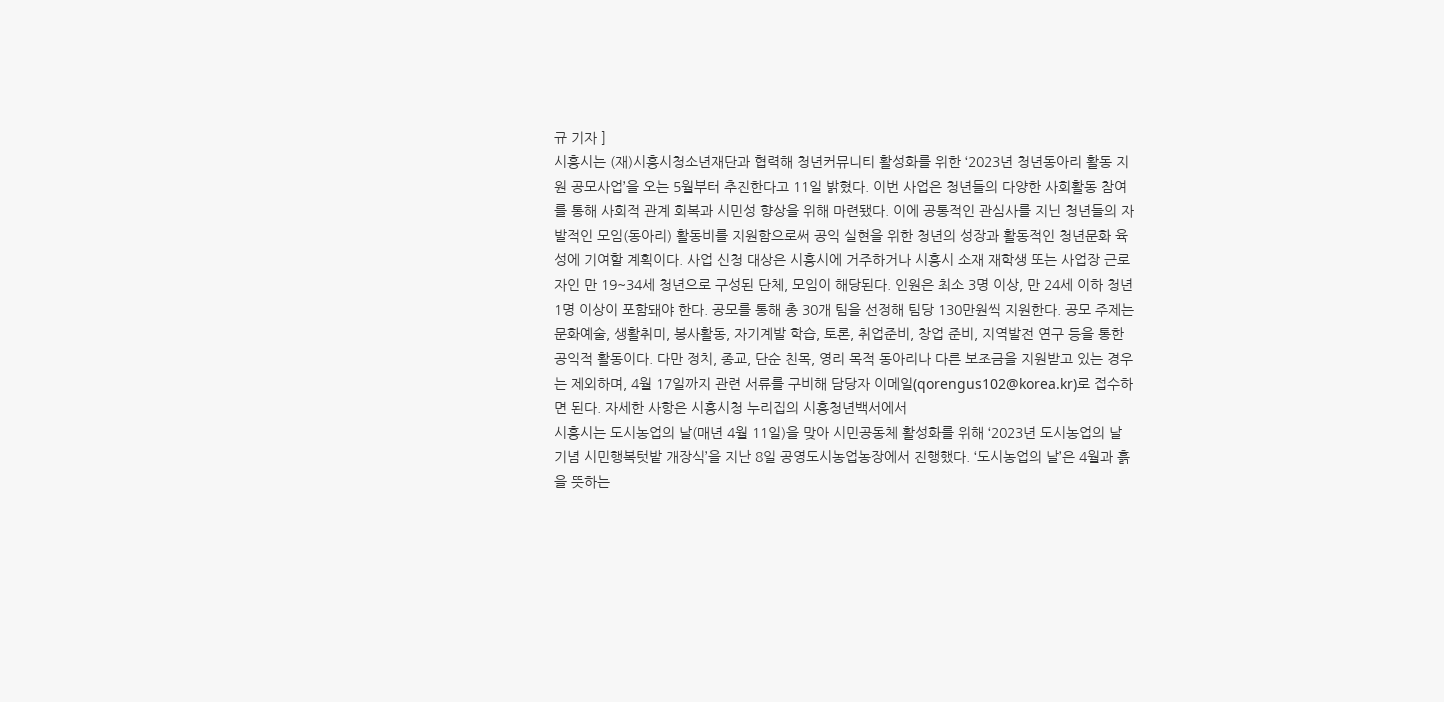규 기자 ]
시흥시는 (재)시흥시청소년재단과 협력해 청년커뮤니티 활성화를 위한 ‘2023년 청년동아리 활동 지원 공모사업’을 오는 5월부터 추진한다고 11일 밝혔다. 이번 사업은 청년들의 다양한 사회활동 참여를 통해 사회적 관계 회복과 시민성 향상을 위해 마련됐다. 이에 공통적인 관심사를 지닌 청년들의 자발적인 모임(동아리) 활동비를 지원함으로써 공익 실현을 위한 청년의 성장과 활동적인 청년문화 육성에 기여할 계획이다. 사업 신청 대상은 시흥시에 거주하거나 시흥시 소재 재학생 또는 사업장 근로자인 만 19~34세 청년으로 구성된 단체, 모임이 해당된다. 인원은 최소 3명 이상, 만 24세 이하 청년 1명 이상이 포함돼야 한다. 공모를 통해 총 30개 팀을 선정해 팀당 130만원씩 지원한다. 공모 주제는 문화예술, 생활취미, 봉사활동, 자기계발 학습, 토론, 취업준비, 창업 준비, 지역발전 연구 등을 통한 공익적 활동이다. 다만 정치, 종교, 단순 친목, 영리 목적 동아리나 다른 보조금을 지원받고 있는 경우는 제외하며, 4월 17일까지 관련 서류를 구비해 담당자 이메일(qorengus102@korea.kr)로 접수하면 된다. 자세한 사항은 시흥시청 누리집의 시흥청년백서에서
시흥시는 도시농업의 날(매년 4월 11일)을 맞아 시민공동체 활성화를 위해 ‘2023년 도시농업의 날 기념 시민행복텃밭 개장식’을 지난 8일 공영도시농업농장에서 진행했다. ‘도시농업의 날’은 4월과 흙을 뜻하는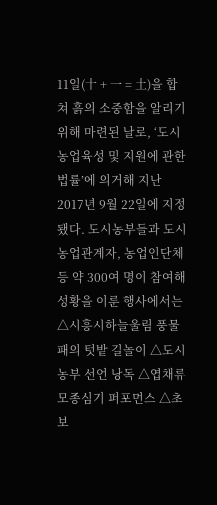11일(十 + 一 = 土)을 합쳐 흙의 소중함을 알리기 위해 마련된 날로, ‘도시농업육성 및 지원에 관한 법률’에 의거해 지난 2017년 9월 22일에 지정됐다. 도시농부들과 도시농업관계자, 농업인단체 등 약 300여 명이 참여해 성황을 이룬 행사에서는 △시흥시하늘울림 풍물패의 텃밭 길놀이 △도시농부 선언 낭독 △엽채류 모종심기 퍼포먼스 △초보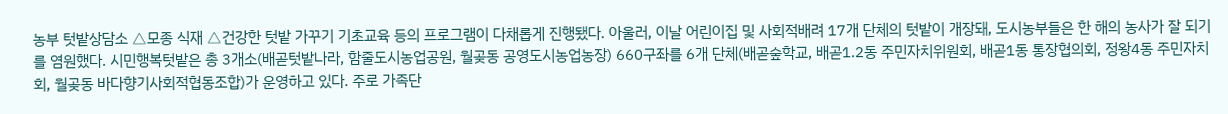농부 텃밭상담소 △모종 식재 △건강한 텃밭 가꾸기 기초교육 등의 프로그램이 다채롭게 진행됐다. 아울러, 이날 어린이집 및 사회적배려 17개 단체의 텃밭이 개장돼, 도시농부들은 한 해의 농사가 잘 되기를 염원했다. 시민행복텃밭은 총 3개소(배곧텃밭나라, 함줄도시농업공원, 월곶동 공영도시농업농장) 660구좌를 6개 단체(배곧숲학교, 배곧1.2동 주민자치위원회, 배곧1동 통장협의회, 정왕4동 주민자치회, 월곶동 바다향기사회적협동조합)가 운영하고 있다. 주로 가족단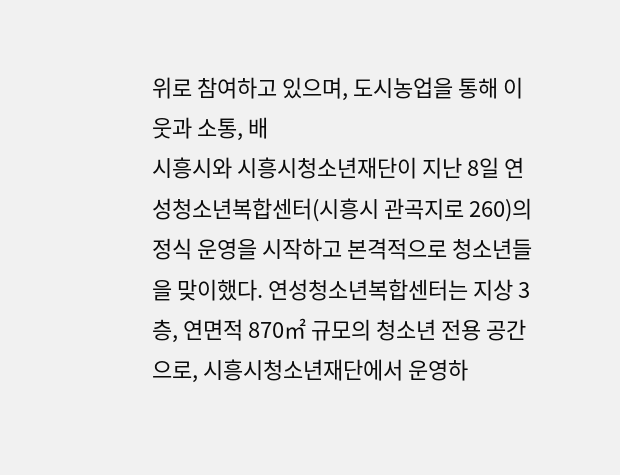위로 참여하고 있으며, 도시농업을 통해 이웃과 소통, 배
시흥시와 시흥시청소년재단이 지난 8일 연성청소년복합센터(시흥시 관곡지로 260)의 정식 운영을 시작하고 본격적으로 청소년들을 맞이했다. 연성청소년복합센터는 지상 3층, 연면적 870㎡ 규모의 청소년 전용 공간으로, 시흥시청소년재단에서 운영하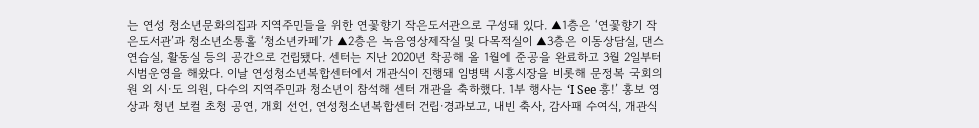는 연성 청소년문화의집과 지역주민들을 위한 연꽃향기 작은도서관으로 구성돼 있다. ▲1층은 ‘연꽃향기 작은도서관’과 청소년소통홀 ‘청소년카페’가 ▲2층은 녹음영상제작실 및 다목적실이 ▲3층은 이동상담실, 댄스연습실, 활동실 등의 공간으로 건립됐다. 센터는 지난 2020년 착공해 올 1월에 준공을 완료하고 3월 2일부터 시범운영을 해왔다. 이날 연성청소년복합센터에서 개관식이 진행돼 임병택 시흥시장을 비롯해 문정복 국회의원 외 시·도 의원, 다수의 지역주민과 청소년이 참석해 센터 개관을 축하했다. 1부 행사는 ‘I See 흥!’ 홍보 영상과 청년 보컬 초청 공연, 개회 선언, 연성청소년복합센터 건립·경과보고, 내빈 축사, 감사패 수여식, 개관식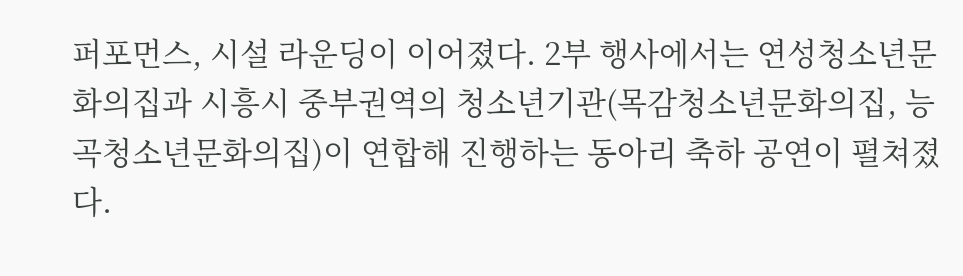퍼포먼스, 시설 라운딩이 이어졌다. 2부 행사에서는 연성청소년문화의집과 시흥시 중부권역의 청소년기관(목감청소년문화의집, 능곡청소년문화의집)이 연합해 진행하는 동아리 축하 공연이 펼쳐졌다.